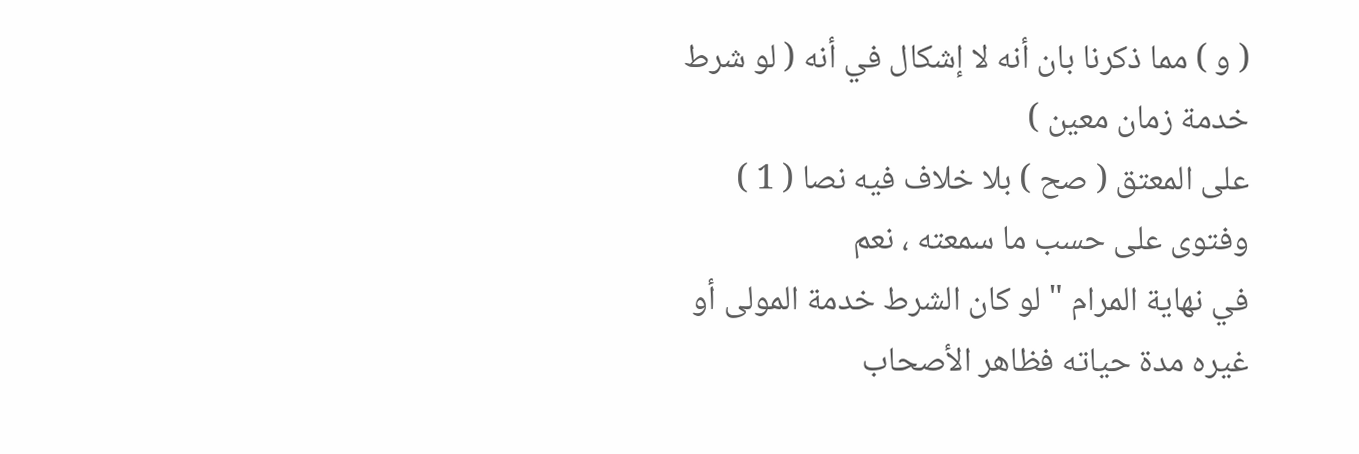( و ) مما ذكرنا بان أنه لا إشكال في أنه ( لو شرط خدمة زمان معين )
على المعتق ( صح ) بلا خلاف فيه نصا ( 1 ) وفتوى على حسب ما سمعته ، نعم
في نهاية المرام " لو كان الشرط خدمة المولى أو غيره مدة حياته فظاهر الأصحاب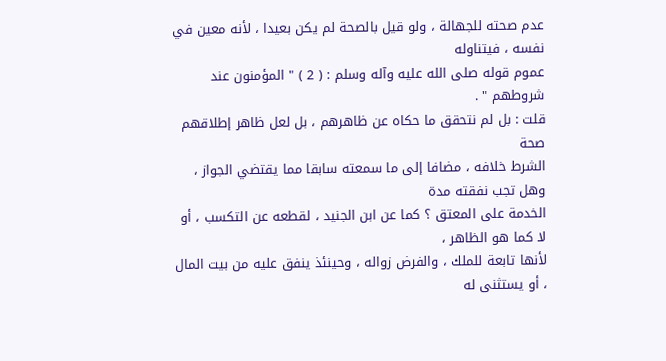عدم صحته للجهالة ، ولو قيل بالصحة لم يكن بعيدا ، لأنه معين في نفسه ، فيتناوله
عموم قوله صلى الله عليه وآله وسلم : ( 2 ) " المؤمنون عند شروطهم " .
قلت : بل لم نتحقق ما حكاه عن ظاهرهم ، بل لعل ظاهر إطلاقهم صحة
الشرط خلافه ، مضافا إلى ما سمعته سابقا مما يقتضي الجواز ، وهل تجب نفقته مدة
الخدمة على المعتق ؟ كما عن ابن الجنيد ، لقطعه عن التكسب ، أو لا كما هو الظاهر ،
لأنها تابعة للملك ، والفرض زواله ، وحينئذ ينفق عليه من بيت المال ، أو يستثنى له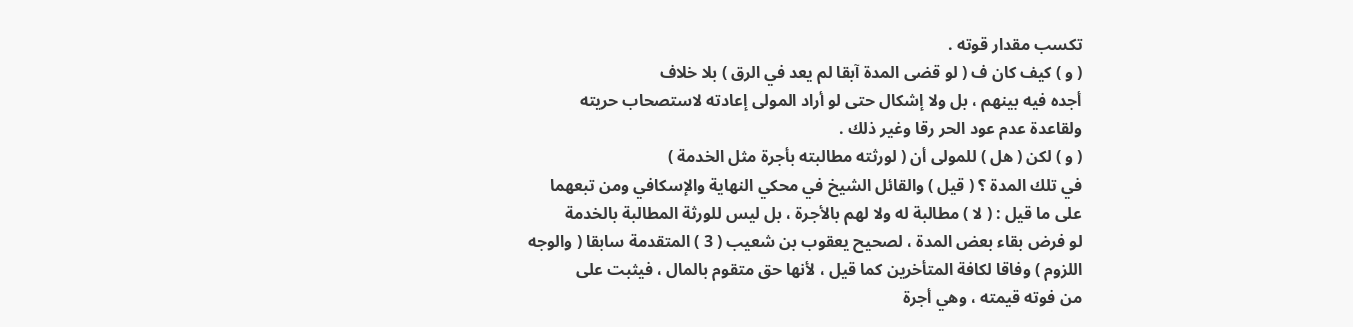تكسب مقدار قوته .
( و ) كيف كان ف ( لو قضى المدة آبقا لم يعد في الرق ) بلا خلاف
أجده فيه بينهم ، بل ولا إشكال حتى لو أراد المولى إعادته لاستصحاب حريته
ولقاعدة عدم عود الحر رقا وغير ذلك .
( و ) لكن ( هل ) للمولى أن ( لورثته مطالبته بأجرة مثل الخدمة )
في تلك المدة ؟ ( قيل ) والقائل الشيخ في محكي النهاية والإسكافي ومن تبعهما
على ما قيل : ( لا ) مطالبة له ولا لهم بالأجرة ، بل ليس للورثة المطالبة بالخدمة
لو فرض بقاء بعض المدة ، لصحيح يعقوب بن شعيب ( 3 ) المتقدمة سابقا ( والوجه
اللزوم ) وفاقا لكافة المتأخرين كما قيل ، لأنها حق متقوم بالمال ، فيثبت على
من فوته قيمته ، وهي أجرة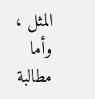المثل ، وأما مطالبة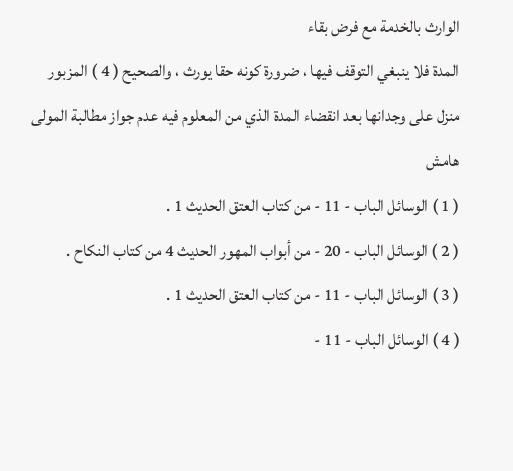الوارث بالخدمة مع فرض بقاء
المدة فلا ينبغي التوقف فيها ، ضرورة كونه حقا يورث ، والصحيح ( 4 ) المزبور
منزل على وجدانها بعد انقضاء المدة الذي من المعلوم فيه عدم جواز مطالبة المولى
هامش
( 1 ) الوسائل الباب - 11 - من كتاب العتق الحديث 1 .
( 2 ) الوسائل الباب - 20 - من أبواب المهور الحديث 4 من كتاب النكاح .
( 3 ) الوسائل الباب - 11 - من كتاب العتق الحديث 1 .
( 4 ) الوسائل الباب - 11 -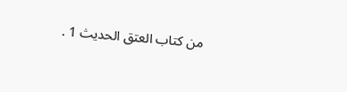من كتاب العتق الحديث 1 .